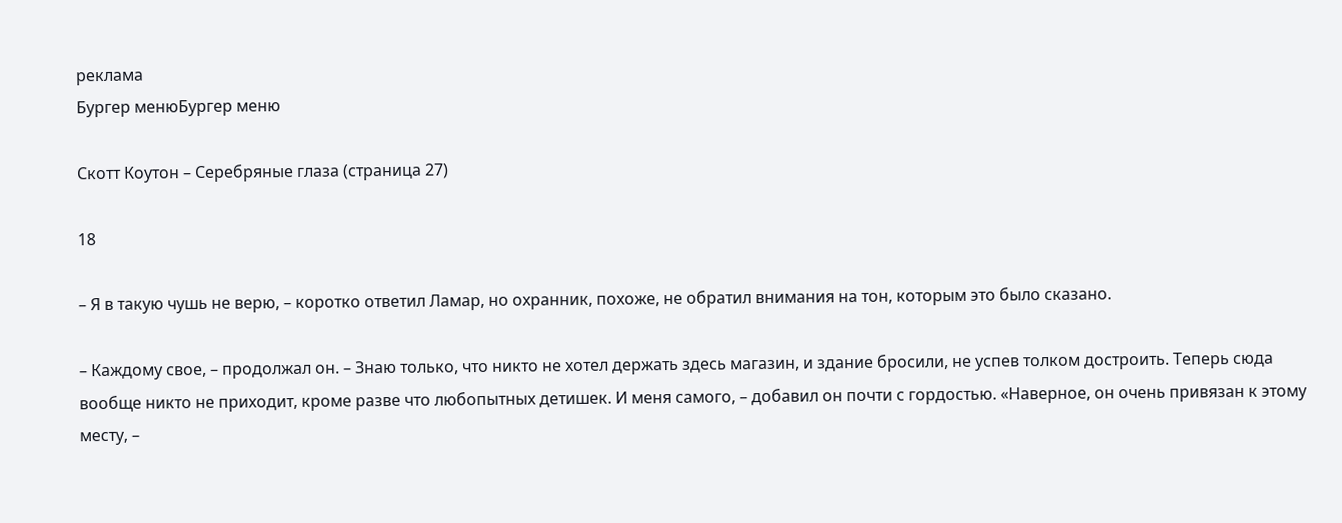реклама
Бургер менюБургер меню

Скотт Коутон – Серебряные глаза (страница 27)

18

– Я в такую чушь не верю, – коротко ответил Ламар, но охранник, похоже, не обратил внимания на тон, которым это было сказано.

– Каждому свое, – продолжал он. – Знаю только, что никто не хотел держать здесь магазин, и здание бросили, не успев толком достроить. Теперь сюда вообще никто не приходит, кроме разве что любопытных детишек. И меня самого, – добавил он почти с гордостью. «Наверное, он очень привязан к этому месту, –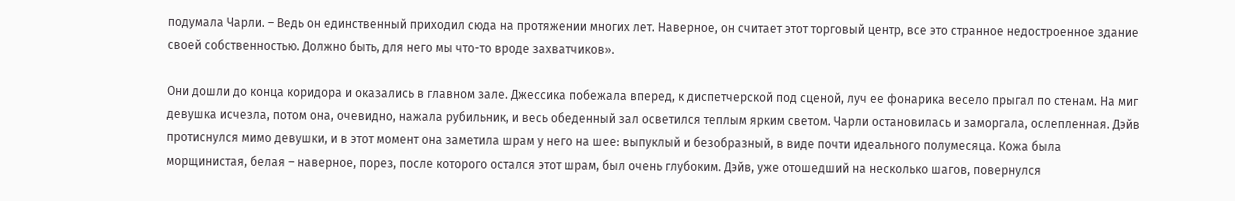подумала Чарли. – Ведь он единственный приходил сюда на протяжении многих лет. Наверное, он считает этот торговый центр, все это странное недостроенное здание своей собственностью. Должно быть, для него мы что-то вроде захватчиков».

Они дошли до конца коридора и оказались в главном зале. Джессика побежала вперед, к диспетчерской под сценой, луч ее фонарика весело прыгал по стенам. На миг девушка исчезла, потом она, очевидно, нажала рубильник, и весь обеденный зал осветился теплым ярким светом. Чарли остановилась и заморгала, ослепленная. Дэйв протиснулся мимо девушки, и в этот момент она заметила шрам у него на шее: выпуклый и безобразный, в виде почти идеального полумесяца. Кожа была морщинистая, белая – наверное, порез, после которого остался этот шрам, был очень глубоким. Дэйв, уже отошедший на несколько шагов, повернулся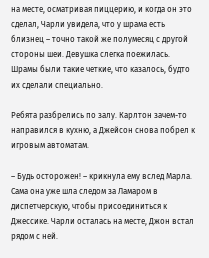на месте, осматривая пиццерию, и когда он это сделал, Чарли увидела, что у шрама есть близнец – точно такой же полумесяц с другой стороны шеи. Девушка слегка поежилась. Шрамы были такие четкие, что казалось, будто их сделали специально.

Ребята разбрелись по залу. Карлтон зачем-то направился в кухню, а Джейсон снова побрел к игровым автоматам.

– Будь осторожен! – крикнула ему вслед Марла. Сама она уже шла следом за Ламаром в диспетчерскую, чтобы присоединиться к Джессике. Чарли осталась на месте, Джон встал рядом с ней.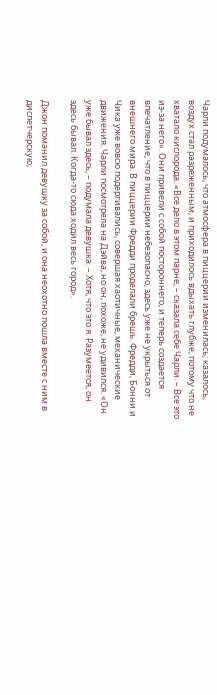Чарли подумалось, что атмосфера в пиццерии изменилась; казалось, воздух стал разреженным, и приходилось вдыхать глубже, потому что не хватало кислорода. «Все дело в этом парне, – сказала себе Чарли. – Все это из-за него». Они привели с собой постороннего, и теперь создается впечатление, что в пиццерии небезопасно, здесь уже не укрыться от внешнего мира. В пиццерии Фредди проделали брешь. Фредди, Бонни и Чика уже вовсю подергивались, совершая хаотичные, механические движения. Чарли посмотрела на Дэйва, но он, похоже, не удивился. «Он уже бывал здесь, – подумала девушка. – Хотя, что это я. Разумеется, он здесь бывал. Когда-то сюда ходил весь город».

Джон поманил девушку за собой, и она неохотно пошла вместе с ним в диспетчерскую;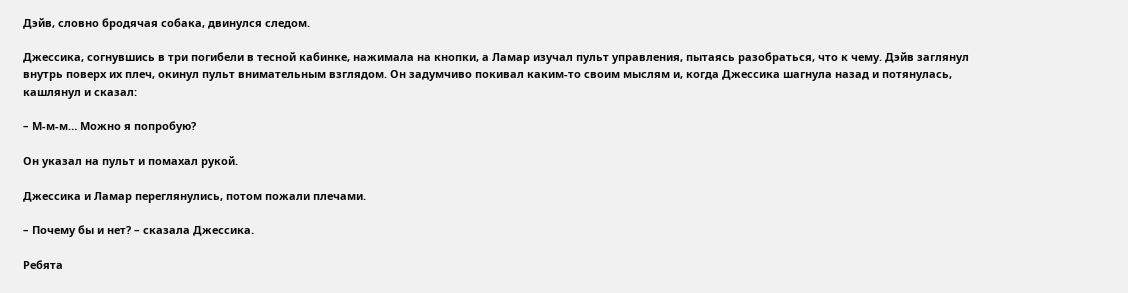Дэйв, словно бродячая собака, двинулся следом.

Джессика, согнувшись в три погибели в тесной кабинке, нажимала на кнопки, а Ламар изучал пульт управления, пытаясь разобраться, что к чему. Дэйв заглянул внутрь поверх их плеч, окинул пульт внимательным взглядом. Он задумчиво покивал каким-то своим мыслям и, когда Джессика шагнула назад и потянулась, кашлянул и сказал:

– М-м-м… Можно я попробую?

Он указал на пульт и помахал рукой.

Джессика и Ламар переглянулись, потом пожали плечами.

– Почему бы и нет? – сказала Джессика.

Ребята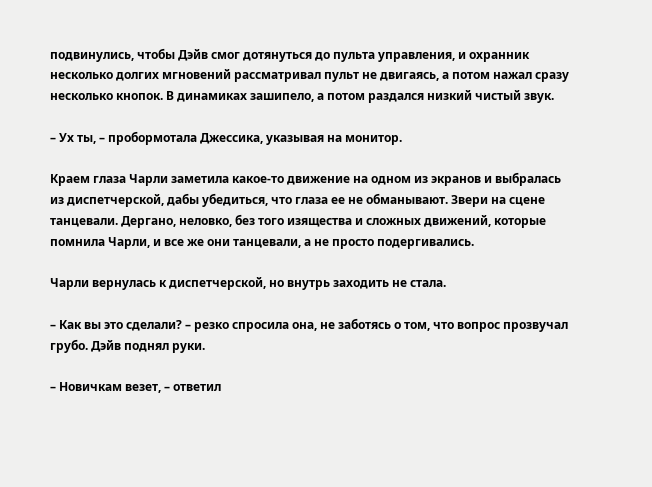подвинулись, чтобы Дэйв смог дотянуться до пульта управления, и охранник несколько долгих мгновений рассматривал пульт не двигаясь, а потом нажал сразу несколько кнопок. В динамиках зашипело, а потом раздался низкий чистый звук.

– Ух ты, – пробормотала Джессика, указывая на монитор.

Краем глаза Чарли заметила какое-то движение на одном из экранов и выбралась из диспетчерской, дабы убедиться, что глаза ее не обманывают. Звери на сцене танцевали. Дергано, неловко, без того изящества и сложных движений, которые помнила Чарли, и все же они танцевали, а не просто подергивались.

Чарли вернулась к диспетчерской, но внутрь заходить не стала.

– Как вы это сделали? – резко спросила она, не заботясь о том, что вопрос прозвучал грубо. Дэйв поднял руки.

– Новичкам везет, – ответил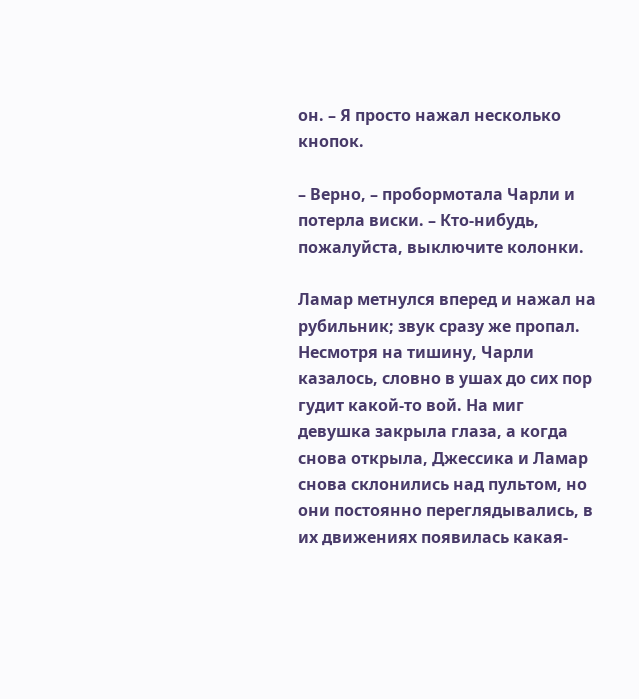он. – Я просто нажал несколько кнопок.

– Верно, – пробормотала Чарли и потерла виски. – Кто-нибудь, пожалуйста, выключите колонки.

Ламар метнулся вперед и нажал на рубильник; звук сразу же пропал. Несмотря на тишину, Чарли казалось, словно в ушах до сих пор гудит какой-то вой. На миг девушка закрыла глаза, а когда снова открыла, Джессика и Ламар снова склонились над пультом, но они постоянно переглядывались, в их движениях появилась какая-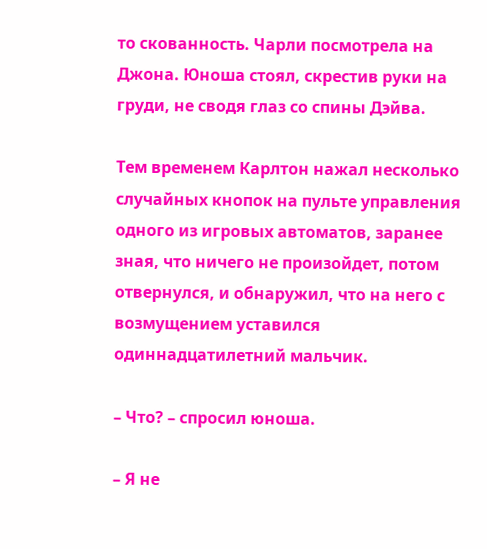то скованность. Чарли посмотрела на Джона. Юноша стоял, скрестив руки на груди, не сводя глаз со спины Дэйва.

Тем временем Карлтон нажал несколько случайных кнопок на пульте управления одного из игровых автоматов, заранее зная, что ничего не произойдет, потом отвернулся, и обнаружил, что на него с возмущением уставился одиннадцатилетний мальчик.

– Что? – спросил юноша.

– Я не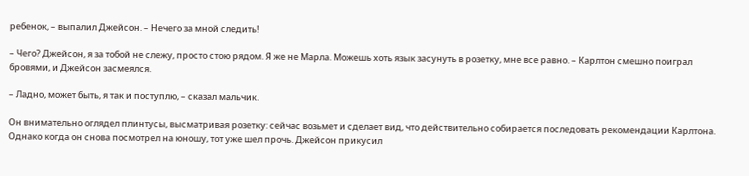ребенок, – выпалил Джейсон. – Нечего за мной следить!

– Чего? Джейсон, я за тобой не слежу, просто стою рядом. Я же не Марла. Можешь хоть язык засунуть в розетку, мне все равно. – Карлтон смешно поиграл бровями, и Джейсон засмеялся.

– Ладно, может быть, я так и поступлю, – сказал мальчик.

Он внимательно оглядел плинтусы, высматривая розетку: сейчас возьмет и сделает вид, что действительно собирается последовать рекомендации Карлтона. Однако когда он снова посмотрел на юношу, тот уже шел прочь. Джейсон прикусил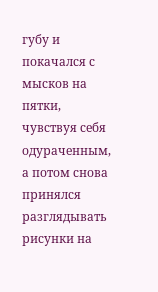губу и покачался с мысков на пятки, чувствуя себя одураченным, а потом снова принялся разглядывать рисунки на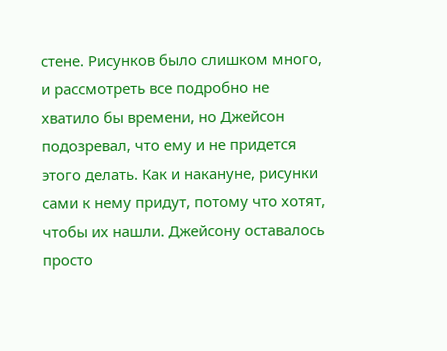стене. Рисунков было слишком много, и рассмотреть все подробно не хватило бы времени, но Джейсон подозревал, что ему и не придется этого делать. Как и накануне, рисунки сами к нему придут, потому что хотят, чтобы их нашли. Джейсону оставалось просто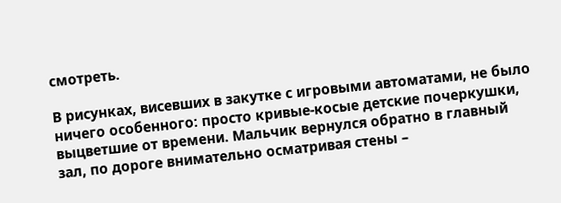смотреть.

В рисунках, висевших в закутке с игровыми автоматами, не было ничего особенного: просто кривые-косые детские почеркушки, выцветшие от времени. Мальчик вернулся обратно в главный зал, по дороге внимательно осматривая стены –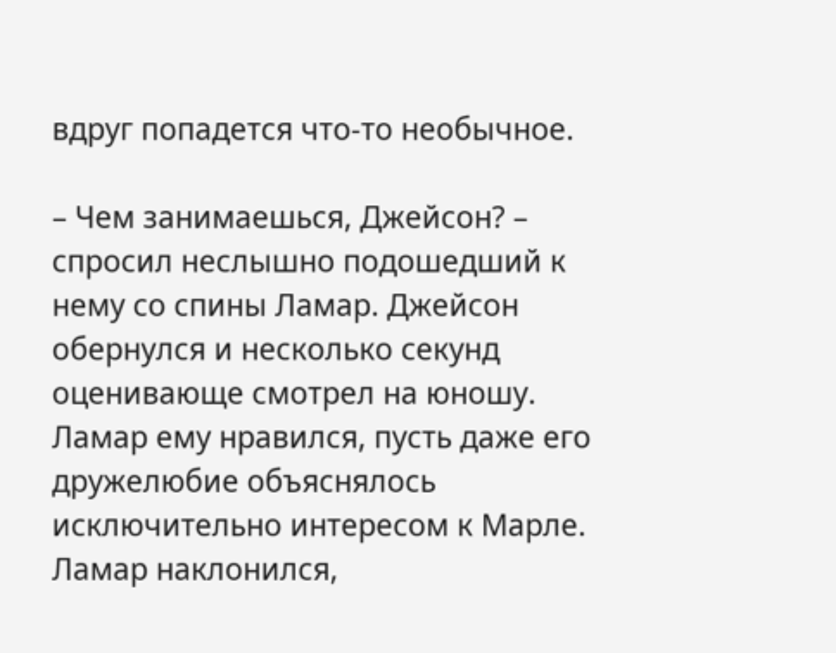вдруг попадется что-то необычное.

– Чем занимаешься, Джейсон? – спросил неслышно подошедший к нему со спины Ламар. Джейсон обернулся и несколько секунд оценивающе смотрел на юношу. Ламар ему нравился, пусть даже его дружелюбие объяснялось исключительно интересом к Марле. Ламар наклонился,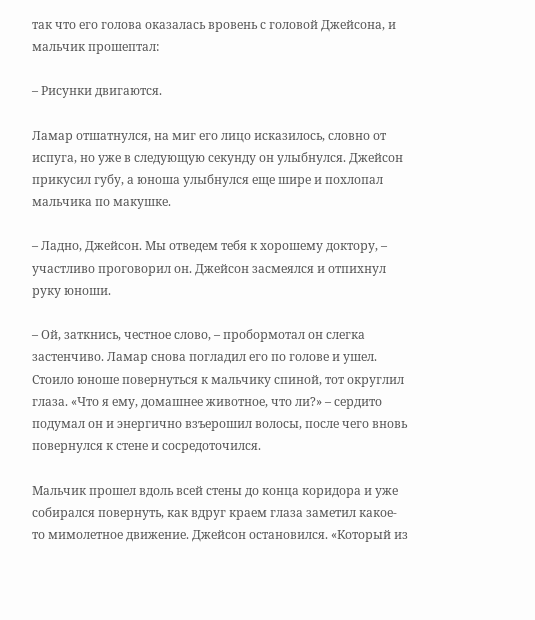так что его голова оказалась вровень с головой Джейсона, и мальчик прошептал:

– Рисунки двигаются.

Ламар отшатнулся, на миг его лицо исказилось, словно от испуга, но уже в следующую секунду он улыбнулся. Джейсон прикусил губу, а юноша улыбнулся еще шире и похлопал мальчика по макушке.

– Ладно, Джейсон. Мы отведем тебя к хорошему доктору, – участливо проговорил он. Джейсон засмеялся и отпихнул руку юноши.

– Ой, заткнись, честное слово, – пробормотал он слегка застенчиво. Ламар снова погладил его по голове и ушел. Стоило юноше повернуться к мальчику спиной, тот округлил глаза. «Что я ему, домашнее животное, что ли?» – сердито подумал он и энергично взъерошил волосы, после чего вновь повернулся к стене и сосредоточился.

Мальчик прошел вдоль всей стены до конца коридора и уже собирался повернуть, как вдруг краем глаза заметил какое-то мимолетное движение. Джейсон остановился. «Который из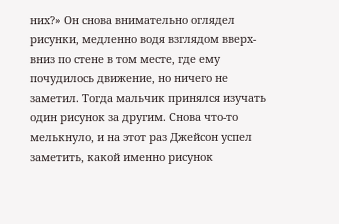них?» Он снова внимательно оглядел рисунки, медленно водя взглядом вверх-вниз по стене в том месте, где ему почудилось движение, но ничего не заметил. Тогда мальчик принялся изучать один рисунок за другим. Снова что-то мелькнуло, и на этот раз Джейсон успел заметить, какой именно рисунок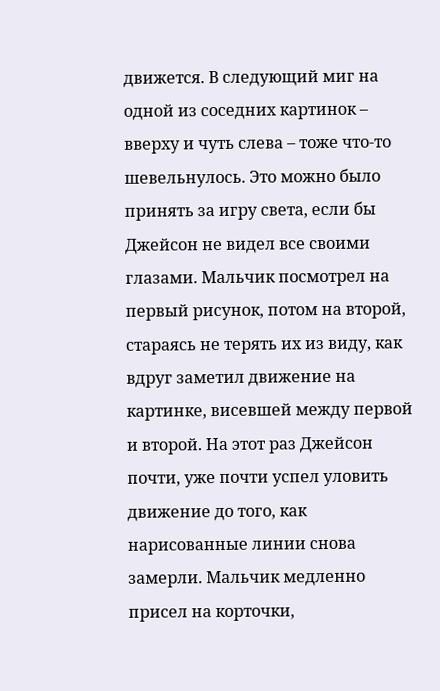движется. В следующий миг на одной из соседних картинок – вверху и чуть слева – тоже что-то шевельнулось. Это можно было принять за игру света, если бы Джейсон не видел все своими глазами. Мальчик посмотрел на первый рисунок, потом на второй, стараясь не терять их из виду, как вдруг заметил движение на картинке, висевшей между первой и второй. На этот раз Джейсон почти, уже почти успел уловить движение до того, как нарисованные линии снова замерли. Мальчик медленно присел на корточки,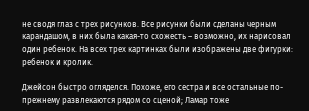не сводя глаз с трех рисунков. Все рисунки были сделаны черным карандашом, в них была какая-то схожесть – возможно, их нарисовал один ребенок. На всех трех картинках были изображены две фигурки: ребенок и кролик.

Джейсон быстро огляделся. Похоже, его сестра и все остальные по-прежнему развлекаются рядом со сценой; Ламар тоже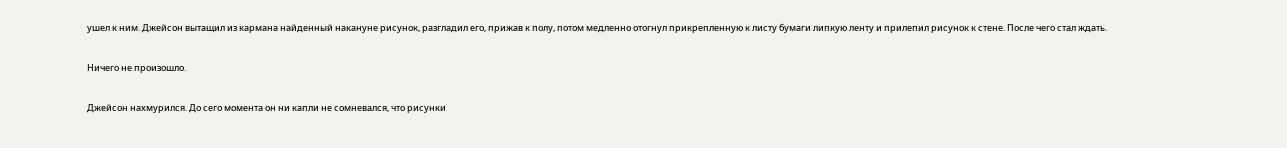ушел к ним. Джейсон вытащил из кармана найденный накануне рисунок, разгладил его, прижав к полу, потом медленно отогнул прикрепленную к листу бумаги липкую ленту и прилепил рисунок к стене. После чего стал ждать.

Ничего не произошло.

Джейсон нахмурился. До сего момента он ни капли не сомневался, что рисунки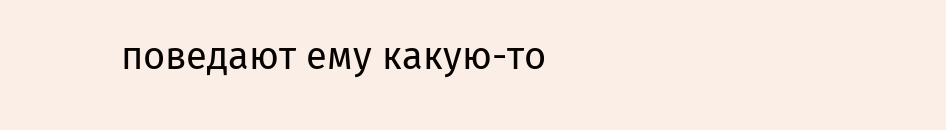поведают ему какую-то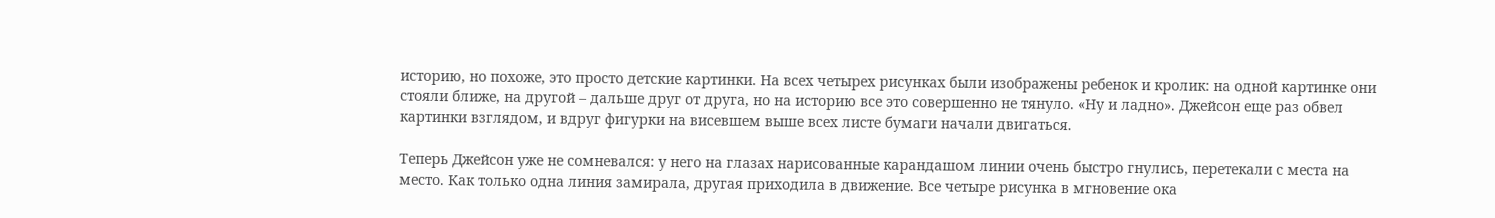историю, но похоже, это просто детские картинки. На всех четырех рисунках были изображены ребенок и кролик: на одной картинке они стояли ближе, на другой – дальше друг от друга, но на историю все это совершенно не тянуло. «Ну и ладно». Джейсон еще раз обвел картинки взглядом, и вдруг фигурки на висевшем выше всех листе бумаги начали двигаться.

Теперь Джейсон уже не сомневался: у него на глазах нарисованные карандашом линии очень быстро гнулись, перетекали с места на место. Как только одна линия замирала, другая приходила в движение. Все четыре рисунка в мгновение ока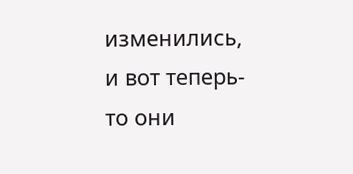изменились, и вот теперь-то они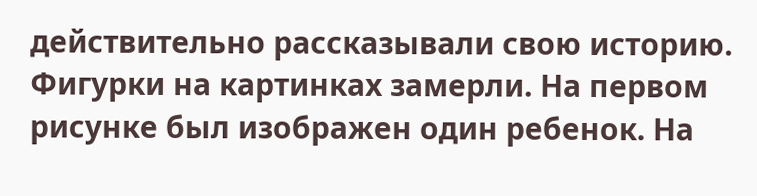действительно рассказывали свою историю. Фигурки на картинках замерли. На первом рисунке был изображен один ребенок. На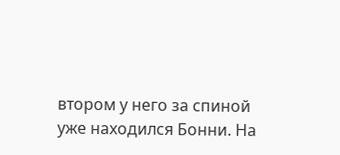втором у него за спиной уже находился Бонни. На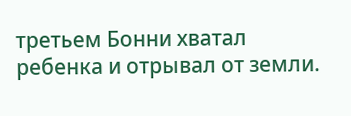третьем Бонни хватал ребенка и отрывал от земли.